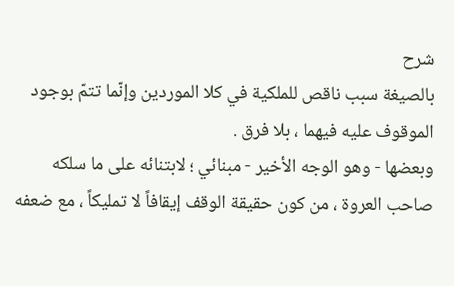شرح
بالصيغة سبب ناقص للملكية في كلا الموردين وإنّما تتمّ بوجود الموقوف عليه فيهما ، بلا فرق .
وبعضها - وهو الوجه الأخير - مبنائي ؛ لابتنائه على ما سلكه صاحب العروة ، من كون حقيقة الوقف إيقافاً لا تمليكاً ، مع ضعفه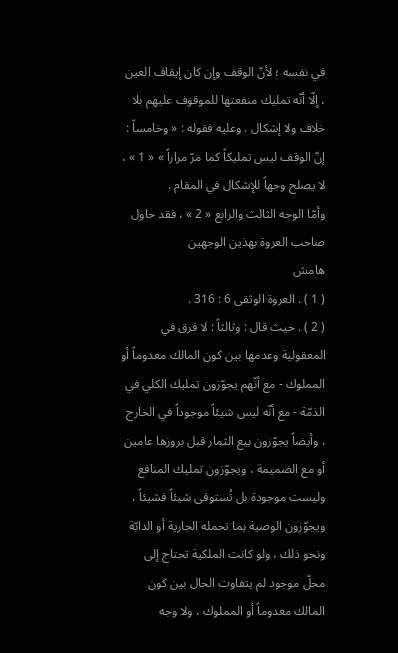في نفسه ؛ لأنّ الوقف وإن كان إيقاف العين ، إلّا أنّه تمليك منفعتها للموقوف عليهم بلا خلاف ولا إشكال . وعليه فقوله : « وخامساً : إنّ الوقف ليس تمليكاً كما مرّ مراراً » « 1 » ، لا يصلح وجهاً للإشكال في المقام .
وأمّا الوجه الثالث والرابع « 2 » ، فقد حاول صاحب العروة بهذين الوجهين
هامش
( 1 ) . العروة الوثقى 6 : 316 .
( 2 ) . حيث قال : وثالثاً : لا فرق في المعقولية وعدمها بين كون المالك معدوماً أو المملوك - مع أنّهم يجوّزون تمليك الكلي في الذمّة - مع أنّه ليس شيئاً موجوداً في الخارج ، وأيضاً يجوّزون بيع الثمار قبل بروزها عامين أو مع الضميمة ، ويجوّزون تمليك المنافع وليست موجودة بل تُستوفى شيئاً فشيئاً ، ويجوّزون الوصية بما تحمله الجارية أو الدابّة ونحو ذلك ، ولو كانت الملكية تحتاج إلى محلّ موجود لم يتفاوت الحال بين كون المالك معدوماً أو المملوك ، ولا وجه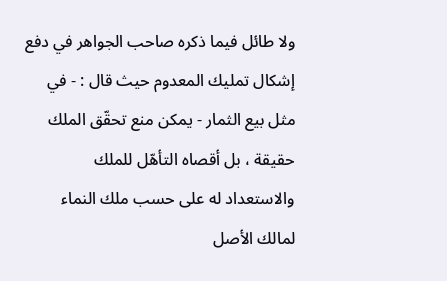ولا طائل فيما ذكره صاحب الجواهر في دفع إشكال تمليك المعدوم حيث قال : - في مثل بيع الثمار - يمكن منع تحقّق الملك حقيقة ، بل أقصاه التأهّل للملك والاستعداد له على حسب ملك النماء لمالك الأصل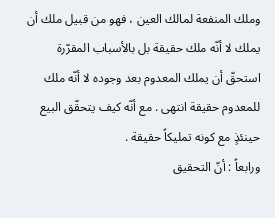وملك المنفعة لمالك العين ، فهو من قبيل ملك أن يملك لا أنّه ملك حقيقة بل بالأسباب المقرّرة استحقّ أن يملك المعدوم بعد وجوده لا أنّه ملك للمعدوم حقيقة انتهى . مع أنّه كيف يتحقّق البيع حينئذٍ مع كونه تمليكاً حقيقة .
ورابعاً : أنّ التحقيق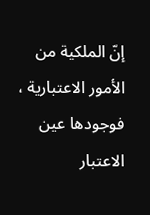إنّ الملكية من الأمور الاعتبارية ، فوجودها عين الاعتبار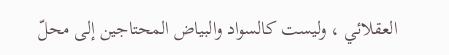العقلائي ، وليست كالسواد والبياض المحتاجين إلى محلّ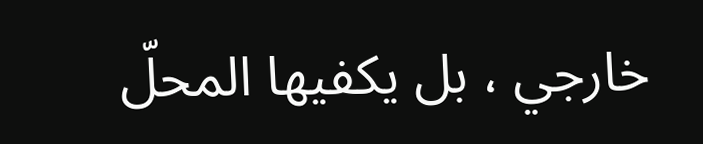خارجي ، بل يكفيها المحلّ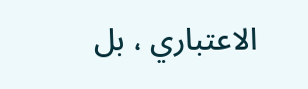الاعتباري ، بل